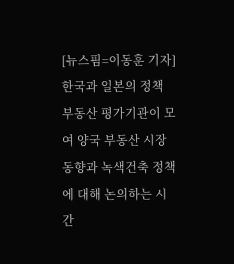[뉴스핌=이동훈 기자] 한국과 일본의 정책 부동산 평가기관이 모여 양국 부동산 시장 동향과 녹색건축 정책에 대해 논의하는 시간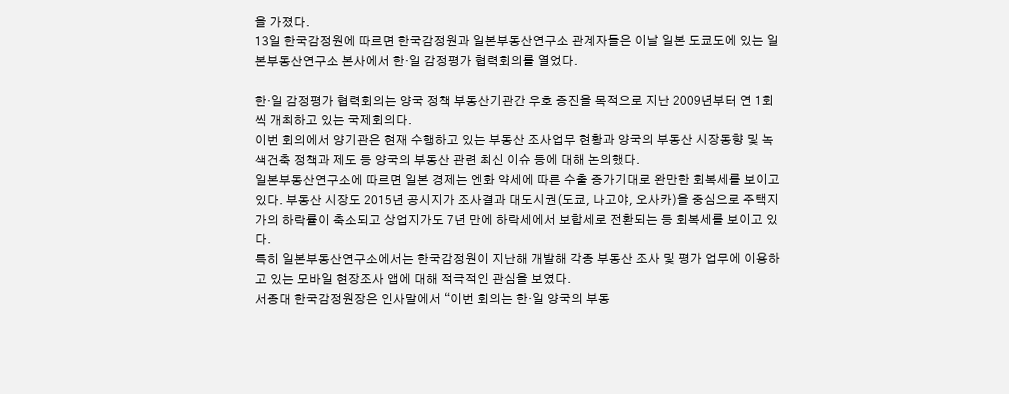을 가졌다.
13일 한국감정원에 따르면 한국감정원과 일본부동산연구소 관계자들은 이날 일본 도쿄도에 있는 일본부동산연구소 본사에서 한·일 감정평가 협력회의를 열었다.

한·일 감정평가 협력회의는 양국 정책 부동산기관간 우호 증진을 목적으로 지난 2009년부터 연 1회씩 개최하고 있는 국제회의다.
이번 회의에서 양기관은 현재 수행하고 있는 부동산 조사업무 현황과 양국의 부동산 시장동향 및 녹색건축 정책과 제도 등 양국의 부동산 관련 최신 이슈 등에 대해 논의했다.
일본부동산연구소에 따르면 일본 경제는 엔화 약세에 따른 수출 증가기대로 완만한 회복세를 보이고 있다. 부동산 시장도 2015년 공시지가 조사결과 대도시권(도쿄, 나고야, 오사카)을 중심으로 주택지가의 하락률이 축소되고 상업지가도 7년 만에 하락세에서 보합세로 전환되는 등 회복세를 보이고 있다.
특히 일본부동산연구소에서는 한국감정원이 지난해 개발해 각종 부동산 조사 및 평가 업무에 이용하고 있는 모바일 현장조사 앱에 대해 적극적인 관심을 보였다.
서종대 한국감정원장은 인사말에서 “이번 회의는 한·일 양국의 부동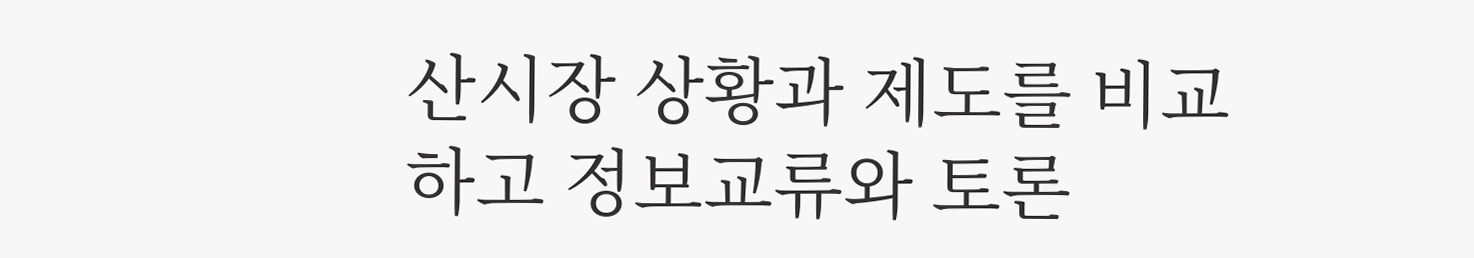산시장 상황과 제도를 비교하고 정보교류와 토론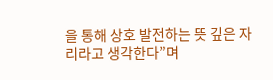을 통해 상호 발전하는 뜻 깊은 자리라고 생각한다”며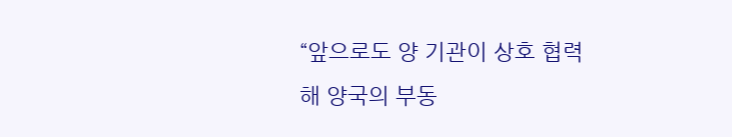“앞으로도 양 기관이 상호 협력해 양국의 부동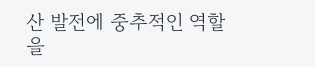산 발전에 중추적인 역할을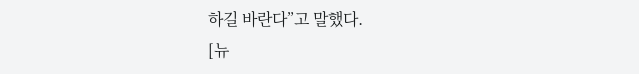하길 바란다”고 말했다.
[뉴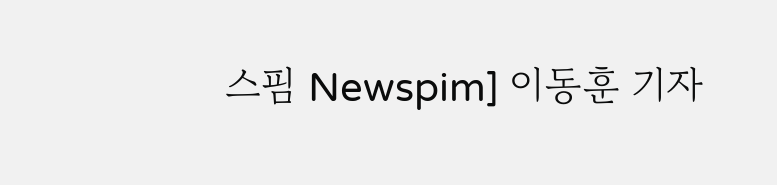스핌 Newspim] 이동훈 기자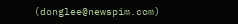(donglee@newspim.com)